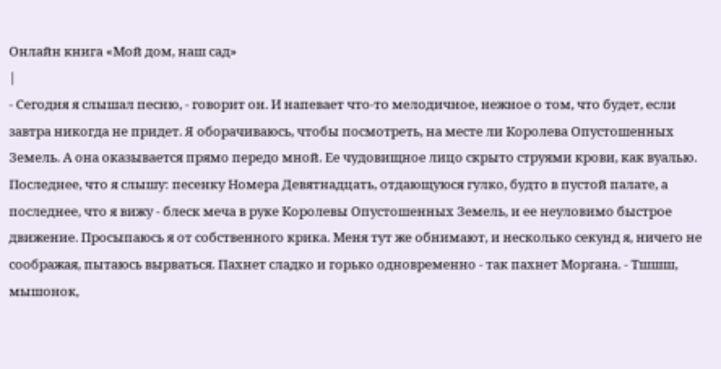Онлайн книга «Мой дом, наш сад»
|
- Сегодня я слышал песню, - говорит он. И напевает что-то мелодичное, нежное о том, что будет, если завтра никогда не придет. Я оборачиваюсь, чтобы посмотреть, на месте ли Королева Опустошенных Земель. А она оказывается прямо передо мной. Ее чудовищное лицо скрыто струями крови, как вуалью. Последнее, что я слышу: песенку Номера Девятнадцать, отдающуюся гулко, будто в пустой палате, а последнее, что я вижу - блеск меча в руке Королевы Опустошенных Земель, и ее неуловимо быстрое движение. Просыпаюсь я от собственного крика. Меня тут же обнимают, и несколько секунд я, ничего не соображая, пытаюсь вырваться. Пахнет сладко и горько одновременно - так пахнет Моргана. - Тшшш, мышонок,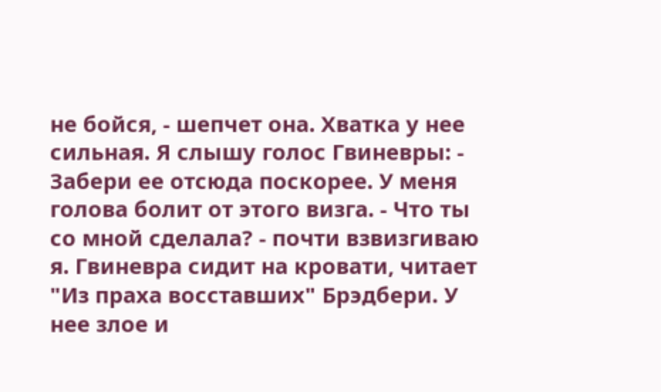не бойся, - шепчет она. Хватка у нее сильная. Я слышу голос Гвиневры: - Забери ее отсюда поскорее. У меня голова болит от этого визга. - Что ты со мной сделала? - почти взвизгиваю я. Гвиневра сидит на кровати, читает "Из праха восставших" Брэдбери. У нее злое и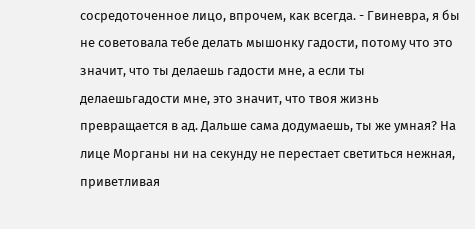сосредоточенное лицо, впрочем, как всегда. - Гвиневра, я бы не советовала тебе делать мышонку гадости, потому что это значит, что ты делаешь гадости мне, а если ты делаешьгадости мне, это значит, что твоя жизнь превращается в ад. Дальше сама додумаешь, ты же умная? На лице Морганы ни на секунду не перестает светиться нежная, приветливая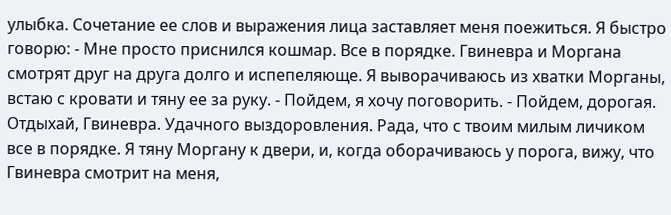улыбка. Сочетание ее слов и выражения лица заставляет меня поежиться. Я быстро говорю: - Мне просто приснился кошмар. Все в порядке. Гвиневра и Моргана смотрят друг на друга долго и испепеляюще. Я выворачиваюсь из хватки Морганы, встаю с кровати и тяну ее за руку. - Пойдем, я хочу поговорить. - Пойдем, дорогая. Отдыхай, Гвиневра. Удачного выздоровления. Рада, что с твоим милым личиком все в порядке. Я тяну Моргану к двери, и, когда оборачиваюсь у порога, вижу, что Гвиневра смотрит на меня,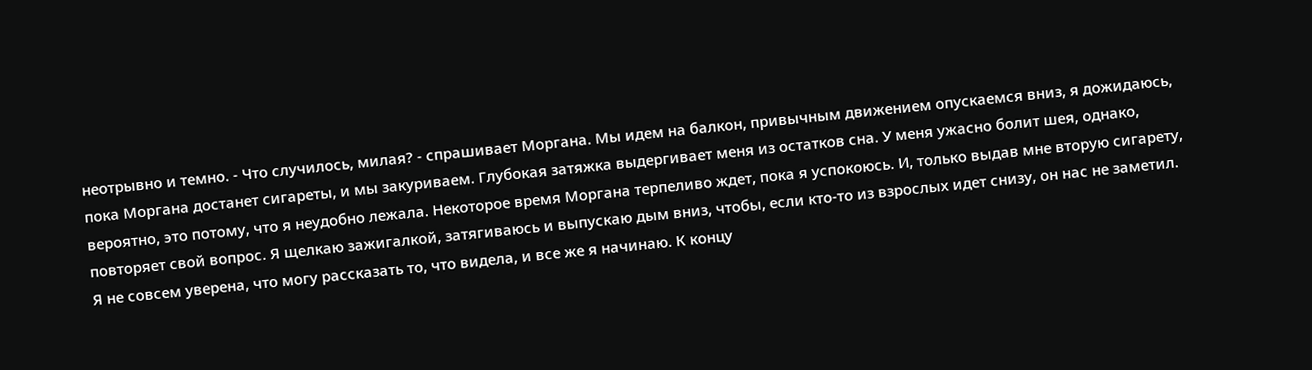неотрывно и темно. - Что случилось, милая? - спрашивает Моргана. Мы идем на балкон, привычным движением опускаемся вниз, я дожидаюсь, пока Моргана достанет сигареты, и мы закуриваем. Глубокая затяжка выдергивает меня из остатков сна. У меня ужасно болит шея, однако, вероятно, это потому, что я неудобно лежала. Некоторое время Моргана терпеливо ждет, пока я успокоюсь. И, только выдав мне вторую сигарету, повторяет свой вопрос. Я щелкаю зажигалкой, затягиваюсь и выпускаю дым вниз, чтобы, если кто-то из взрослых идет снизу, он нас не заметил. Я не совсем уверена, что могу рассказать то, что видела, и все же я начинаю. К концу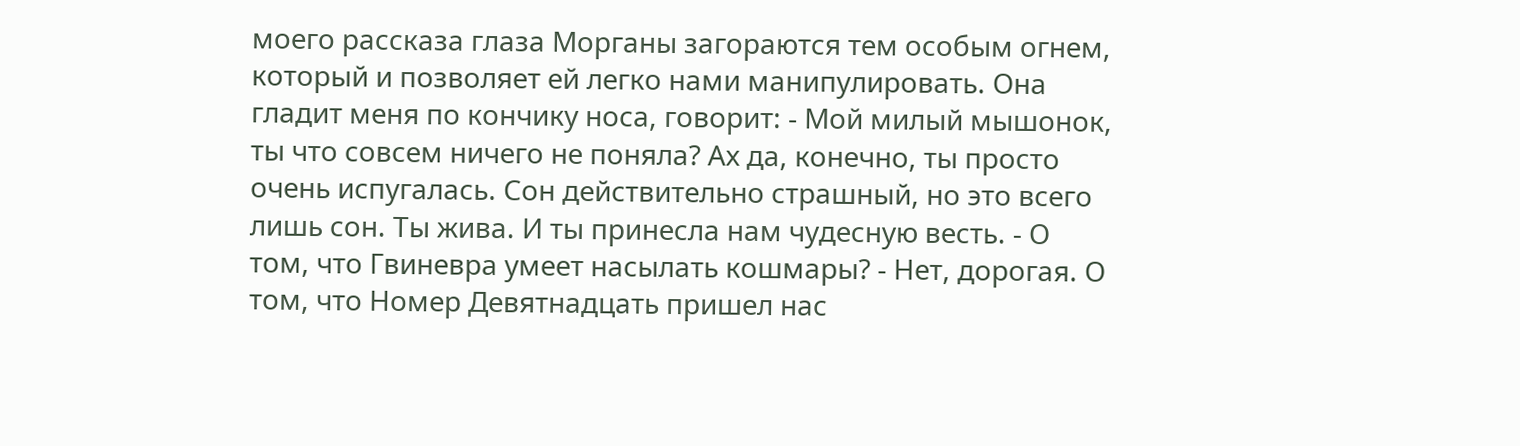моего рассказа глаза Морганы загораются тем особым огнем, который и позволяет ей легко нами манипулировать. Она гладит меня по кончику носа, говорит: - Мой милый мышонок, ты что совсем ничего не поняла? Ах да, конечно, ты просто очень испугалась. Сон действительно страшный, но это всего лишь сон. Ты жива. И ты принесла нам чудесную весть. - О том, что Гвиневра умеет насылать кошмары? - Нет, дорогая. О том, что Номер Девятнадцать пришел нас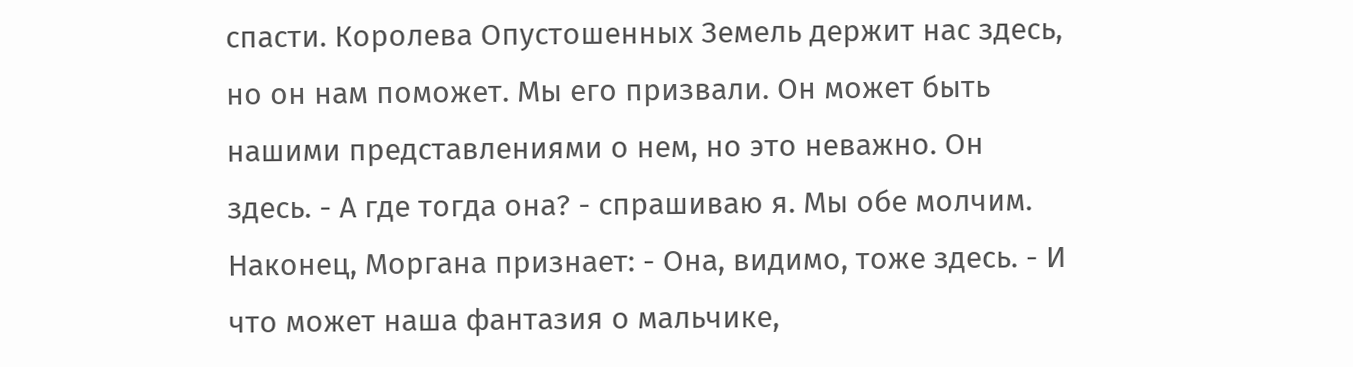спасти. Королева Опустошенных Земель держит нас здесь, но он нам поможет. Мы его призвали. Он может быть нашими представлениями о нем, но это неважно. Он здесь. - А где тогда она? - спрашиваю я. Мы обе молчим. Наконец, Моргана признает: - Она, видимо, тоже здесь. - И что может наша фантазия о мальчике,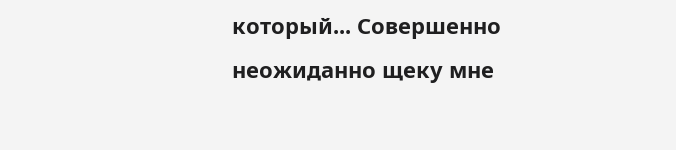который... Совершенно неожиданно щеку мне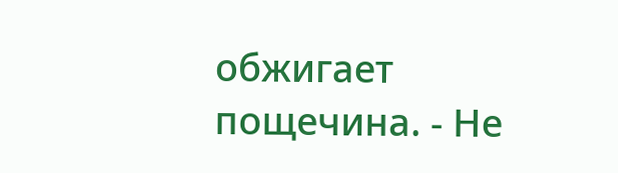обжигает пощечина. - Не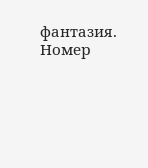фантазия. Номер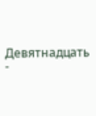Девятнадцать -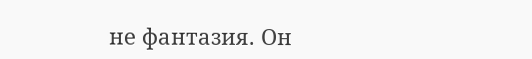не фантазия. Он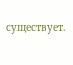существует.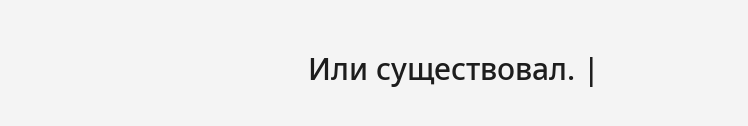Или существовал. |